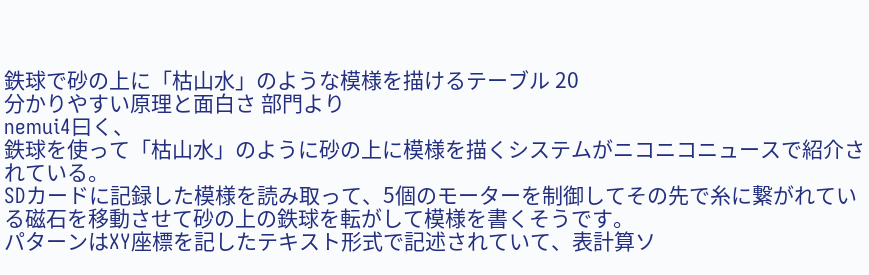鉄球で砂の上に「枯山水」のような模様を描けるテーブル 20
分かりやすい原理と面白さ 部門より
nemui4曰く、
鉄球を使って「枯山水」のように砂の上に模様を描くシステムがニコニコニュースで紹介されている。
SDカードに記録した模様を読み取って、5個のモーターを制御してその先で糸に繋がれている磁石を移動させて砂の上の鉄球を転がして模様を書くそうです。
パターンはXY座標を記したテキスト形式で記述されていて、表計算ソ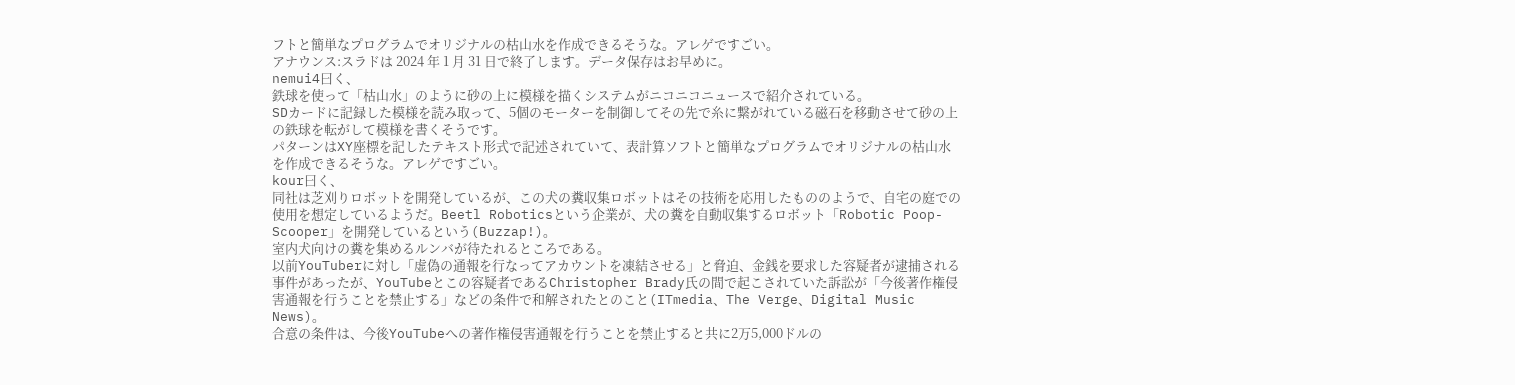フトと簡単なプログラムでオリジナルの枯山水を作成できるそうな。アレゲですごい。
アナウンス:スラドは 2024 年 1 月 31 日で終了します。データ保存はお早めに。
nemui4曰く、
鉄球を使って「枯山水」のように砂の上に模様を描くシステムがニコニコニュースで紹介されている。
SDカードに記録した模様を読み取って、5個のモーターを制御してその先で糸に繋がれている磁石を移動させて砂の上の鉄球を転がして模様を書くそうです。
パターンはXY座標を記したテキスト形式で記述されていて、表計算ソフトと簡単なプログラムでオリジナルの枯山水を作成できるそうな。アレゲですごい。
kour曰く、
同社は芝刈りロボットを開発しているが、この犬の糞収集ロボットはその技術を応用したもののようで、自宅の庭での使用を想定しているようだ。Beetl Roboticsという企業が、犬の糞を自動収集するロボット「Robotic Poop-Scooper」を開発しているという(Buzzap!)。
室内犬向けの糞を集めるルンバが待たれるところである。
以前YouTuberに対し「虚偽の通報を行なってアカウントを凍結させる」と脅迫、金銭を要求した容疑者が逮捕される事件があったが、YouTubeとこの容疑者であるChristopher Brady氏の間で起こされていた訴訟が「今後著作権侵害通報を行うことを禁止する」などの条件で和解されたとのこと(ITmedia、The Verge、Digital Music News)。
合意の条件は、今後YouTubeへの著作権侵害通報を行うことを禁止すると共に2万5,000ドルの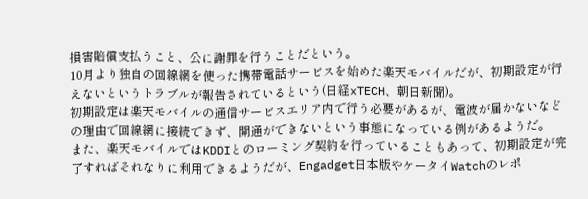損害賠償支払うこと、公に謝罪を行うことだという。
10月より独自の回線網を使った携帯電話サービスを始めた楽天モバイルだが、初期設定が行えないというトラブルが報告されているという(日経xTECH、朝日新聞)。
初期設定は楽天モバイルの通信サービスエリア内で行う必要があるが、電波が届かないなどの理由で回線網に接続できず、開通ができないという事態になっている例があるようだ。
また、楽天モバイルではKDDIとのローミング契約を行っていることもあって、初期設定が完了すればそれなりに利用できるようだが、Engadget日本版やケータイWatchのレポ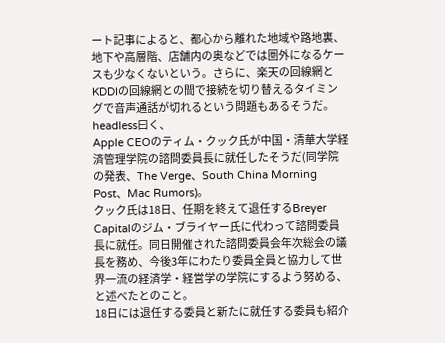ート記事によると、都心から離れた地域や路地裏、地下や高層階、店舗内の奥などでは圏外になるケースも少なくないという。さらに、楽天の回線網とKDDIの回線網との間で接続を切り替えるタイミングで音声通話が切れるという問題もあるそうだ。
headless曰く、
Apple CEOのティム・クック氏が中国・清華大学経済管理学院の諮問委員長に就任したそうだ(同学院の発表、The Verge、South China Morning Post、Mac Rumors)。
クック氏は18日、任期を終えて退任するBreyer Capitalのジム・ブライヤー氏に代わって諮問委員長に就任。同日開催された諮問委員会年次総会の議長を務め、今後3年にわたり委員全員と協力して世界一流の経済学・経営学の学院にするよう努める、と述べたとのこと。
18日には退任する委員と新たに就任する委員も紹介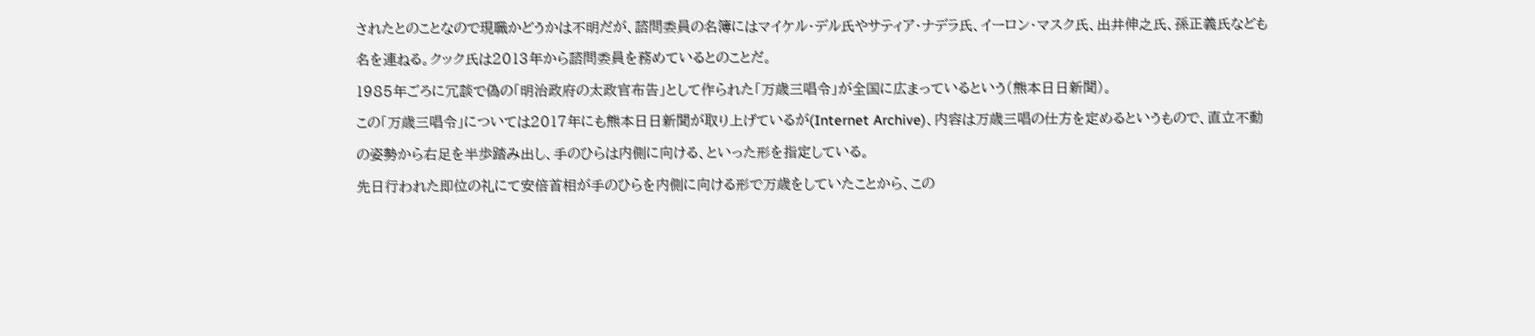されたとのことなので現職かどうかは不明だが、諮問委員の名簿にはマイケル・デル氏やサティア・ナデラ氏、イーロン・マスク氏、出井伸之氏、孫正義氏なども名を連ねる。クック氏は2013年から諮問委員を務めているとのことだ。
1985年ごろに冗談で偽の「明治政府の太政官布告」として作られた「万歳三唱令」が全国に広まっているという(熊本日日新聞)。
この「万歳三唱令」については2017年にも熊本日日新聞が取り上げているが(Internet Archive)、内容は万歳三唱の仕方を定めるというもので、直立不動の姿勢から右足を半歩踏み出し、手のひらは内側に向ける、といった形を指定している。
先日行われた即位の礼にて安倍首相が手のひらを内側に向ける形で万歳をしていたことから、この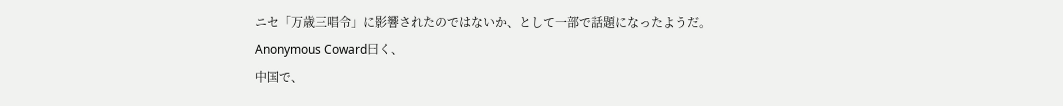ニセ「万歳三唱令」に影響されたのではないか、として一部で話題になったようだ。
Anonymous Coward曰く、
中国で、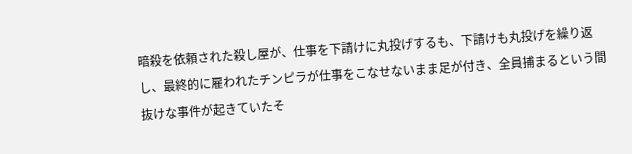暗殺を依頼された殺し屋が、仕事を下請けに丸投げするも、下請けも丸投げを繰り返し、最終的に雇われたチンピラが仕事をこなせないまま足が付き、全員捕まるという間抜けな事件が起きていたそ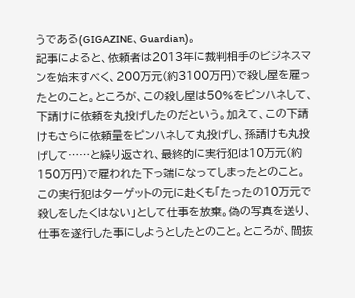うである(GIGAZINE、Guardian)。
記事によると、依頼者は2013年に裁判相手のビジネスマンを始末すべく、200万元(約3100万円)で殺し屋を雇ったとのこと。ところが、この殺し屋は50%をピンハネして、下請けに依頼を丸投げしたのだという。加えて、この下請けもさらに依頼量をピンハネして丸投げし、孫請けも丸投げして……と繰り返され、最終的に実行犯は10万元(約150万円)で雇われた下っ端になってしまったとのこと。
この実行犯はターゲットの元に赴くも「たったの10万元で殺しをしたくはない」として仕事を放棄。偽の写真を送り、仕事を遂行した事にしようとしたとのこと。ところが、間抜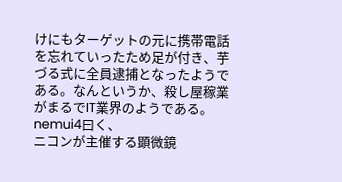けにもターゲットの元に携帯電話を忘れていったため足が付き、芋づる式に全員逮捕となったようである。なんというか、殺し屋稼業がまるでIT業界のようである。
nemui4曰く、
ニコンが主催する顕微鏡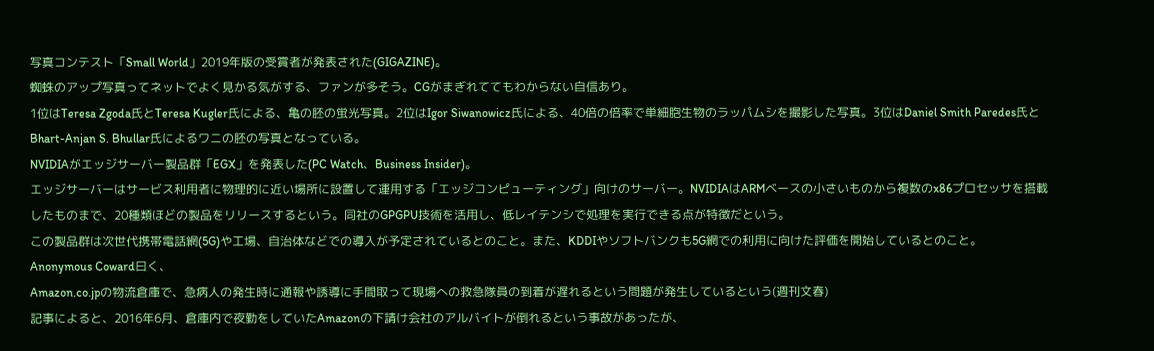写真コンテスト「Small World」2019年版の受賞者が発表された(GIGAZINE)。
蜘蛛のアップ写真ってネットでよく見かる気がする、ファンが多そう。CGがまぎれててもわからない自信あり。
1位はTeresa Zgoda氏とTeresa Kugler氏による、亀の胚の蛍光写真。2位はIgor Siwanowicz氏による、40倍の倍率で単細胞生物のラッパムシを撮影した写真。3位はDaniel Smith Paredes氏とBhart-Anjan S. Bhullar氏によるワニの胚の写真となっている。
NVIDIAがエッジサーバー製品群「EGX」を発表した(PC Watch、Business Insider)。
エッジサーバーはサービス利用者に物理的に近い場所に設置して運用する「エッジコンピューティング」向けのサーバー。NVIDIAはARMベースの小さいものから複数のx86プロセッサを搭載したものまで、20種類ほどの製品をリリースするという。同社のGPGPU技術を活用し、低レイテンシで処理を実行できる点が特徴だという。
この製品群は次世代携帯電話網(5G)や工場、自治体などでの導入が予定されているとのこと。また、KDDIやソフトバンクも5G網での利用に向けた評価を開始しているとのこと。
Anonymous Coward曰く、
Amazon.co.jpの物流倉庫で、急病人の発生時に通報や誘導に手間取って現場への救急隊員の到着が遅れるという問題が発生しているという(週刊文春)
記事によると、2016年6月、倉庫内で夜勤をしていたAmazonの下請け会社のアルバイトが倒れるという事故があったが、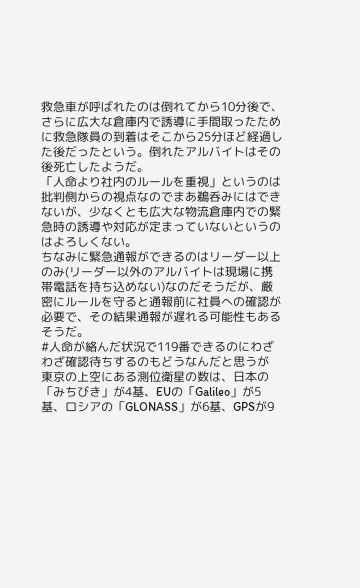救急車が呼ばれたのは倒れてから10分後で、さらに広大な倉庫内で誘導に手間取ったために救急隊員の到着はそこから25分ほど経過した後だったという。倒れたアルバイトはその後死亡したようだ。
「人命より社内のルールを重視」というのは批判側からの視点なのでまあ鵜呑みにはできないが、少なくとも広大な物流倉庫内での緊急時の誘導や対応が定まっていないというのはよろしくない。
ちなみに緊急通報ができるのはリーダー以上のみ(リーダー以外のアルバイトは現場に携帯電話を持ち込めない)なのだそうだが、厳密にルールを守ると通報前に社員への確認が必要で、その結果通報が遅れる可能性もあるそうだ。
#人命が絡んだ状況で119番できるのにわざわざ確認待ちするのもどうなんだと思うが
東京の上空にある測位衛星の数は、日本の「みちびき」が4基、EUの「Galileo」が5基、ロシアの「GLONASS」が6基、GPSが9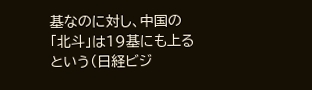基なのに対し、中国の「北斗」は19基にも上るという(日経ビジ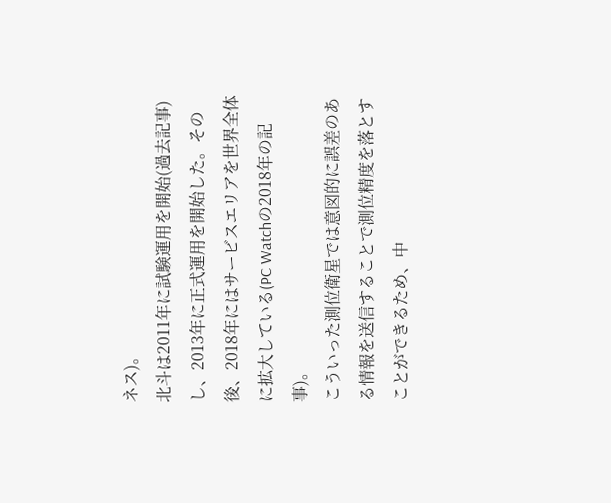ネス)。
北斗は2011年に試験運用を開始(過去記事)し、2013年に正式運用を開始した。その後、2018年にはサービスエリアを世界全体に拡大している(PC Watchの2018年の記事)。
こういった測位衛星では意図的に誤差のある情報を送信することで測位精度を落とすことができるため、中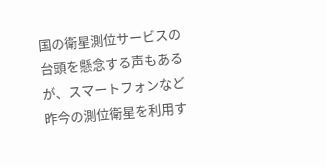国の衛星測位サービスの台頭を懸念する声もあるが、スマートフォンなど昨今の測位衛星を利用す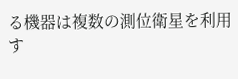る機器は複数の測位衛星を利用す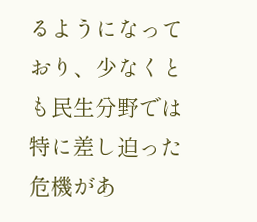るようになっており、少なくとも民生分野では特に差し迫った危機があ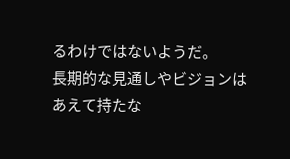るわけではないようだ。
長期的な見通しやビジョンはあえて持たな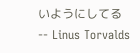いようにしてる -- Linus Torvalds